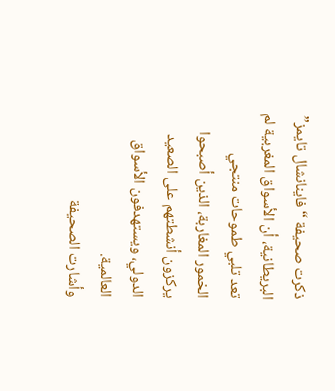ذكرت صحيفة “فاينانشال تايمز” البريطانية، أن الأسواق المغربية لم تعد تلبي طموحات منتجي الخمور المغاربة، الذين أصبحوا يركزون أنشطتهم على الصعيد الدولي، ويستهدفون الأسواق العالمية.
وأشارت الصحيفة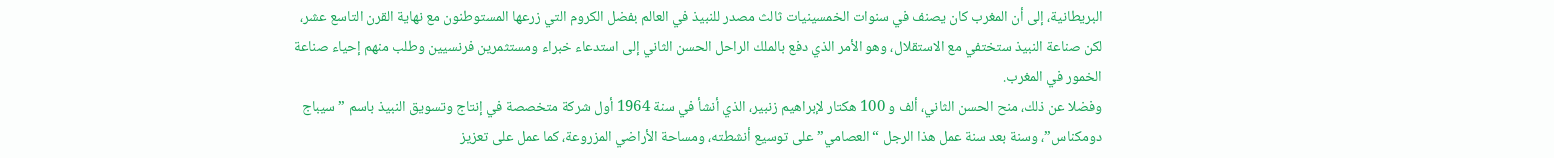البريطانية، إلى أن المغرب كان يصنف في سنوات الخمسينيات ثالث مصدر للنبيذ في العالم بفضل الكروم التي زرعها المستوطنون مع نهاية القرن التاسع عشر، لكن صناعة النبيذ ستختفي مع الاستقلال، وهو الأمر الذي دفع بالملك الراحل الحسن الثاني إلى استدعاء خبراء ومستثمرين فرنسيين وطلب منهم إحياء صناعة الخمور في المغرب.
وفضلا عن ذلك، منح الحسن الثاني، ألف و 100 هكتار لإبراهيم زنبير، الذي أنشأ في سنة 1964 أول شركة متخصصة في إنتاج وتسويق النبيذ باسم ” سيباج دومكناس”، وسنة بعد سنة عمل هذا الرجل “العصامي” على توسيع أنشطته، ومساحة الأراضي المزروعة، كما عمل على تعزيز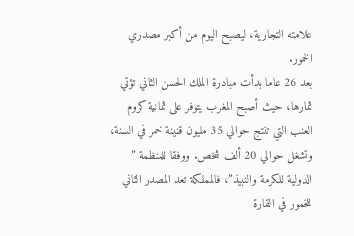علامته التجارية، ليصبح اليوم من أكبر مصدري الخمور.
بعد 26 عاما بدأت مبادرة الملك الحسن الثاني تؤتي ثمارها، حيث أصبح المغرب يتوفر على ثمانية كروم العنب التي تنتج حوالي 35 مليون قنينة خمر في السنة، وتشغل حوالي 20 ألف شخص. ووفقا للمنظمة ” الدولية للكرمة والنبيذ”، فالمملكة تعد المصدر الثاني للخمور في القارة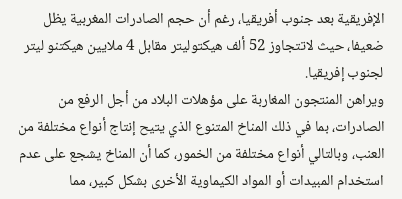الإفريقية بعد جنوب أفريقيا، رغم أن حجم الصادرات المغربية يظل ضعيفا، حيث لاتتجاوز 52 ألف هيكتوليتر مقابل 4 ملايين هيكتنو ليتر لجنوب إفريقيا.
ويراهن المنتجون المغاربة على مؤهلات البلاد من أجل الرفع من الصادرات، بما في ذلك المناخ المتنوع الذي يتيح إنتاج أنواع مختلفة من العنب، وبالتالي أنواع مختلفة من الخمور، كما أن المناخ يشجع على عدم استخدام المبيدات أو المواد الكيماوية الأخرى بشكل كبير، مما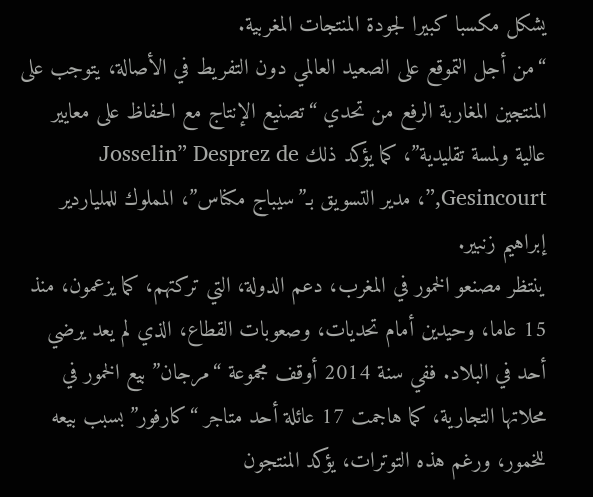يشكل مكسبا كبيرا لجودة المنتجات المغربية.
“من أجل التموقع على الصعيد العالمي دون التفريط في الأصالة، يتوجب على المنتجين المغاربة الرفع من تحدي “تصنيع الإنتاج مع الحفاظ على معايير عالية ولمسة تقليدية”، كما يؤكد ذلك Josselin” Desprez de Gesincourt,”، مدير التسويق بـ”سيباج مكناس”، المملوك للملياردير إبراهيم زنبير.
ينتظر مصنعو الخمور في المغرب، دعم الدولة، التي تركتهم، كما يزعمون، منذ 15 عاما، وحيدين أمام تحديات، وصعوبات القطاع، الذي لم يعد يرضي أحد في البلاد. ففي سنة 2014 أوقف مجموعة “مرجان” بيع الخمور في محلاتها التجارية، كما هاجمت 17 عائلة أحد متاجر “كارفور” بسبب بيعه للخمور، ورغم هذه التوترات، يؤكد المنتجون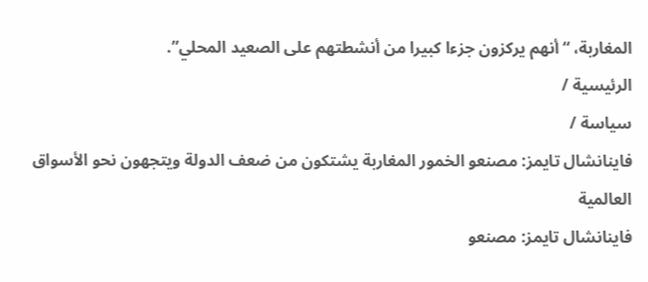المغاربة، “أنهم يركزون جزءا كبيرا من أنشطتهم على الصعيد المحلي”.
الرئيسية /
سياسة /
فاينانشال تايمز: مصنعو الخمور المغاربة يشتكون من ضعف الدولة ويتجهون نحو الأسواق العالمية
فاينانشال تايمز: مصنعو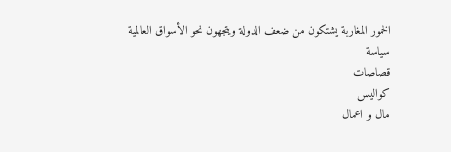الخمور المغاربة يشتكون من ضعف الدولة ويتجهون نحو الأسواق العالمية
سياسة
قصاصات
كواليس
مال و اعمال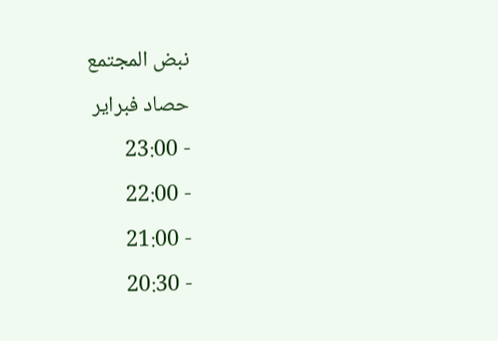نبض المجتمع
حصاد فبراير
- 23:00
- 22:00
- 21:00
- 20:30